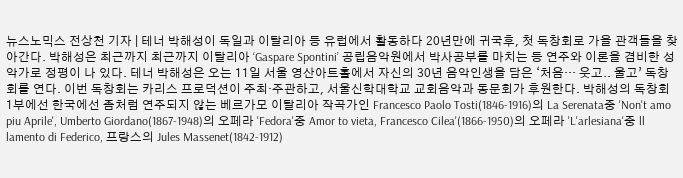뉴스노믹스 전상천 기자 | 테너 박해성이 독일과 이탈리아 등 유럽에서 활동하다 20년만에 귀국후, 첫 독창회로 가을 관객들을 찾아간다. 박해성은 최근까지 최근까지 이탈리아 ‘Gaspare Spontini’ 공립음악원에서 박사공부를 마치는 등 연주와 이론을 겸비한 성악가로 정평이 나 있다. 테너 박해성은 오는 11일 서울 영산아트홀에서 자신의 30년 음악인생을 담은 ‘처음… 웃고.. 울고’ 독창회를 연다. 이번 독창회는 카리스 프로덕션이 주최·주관하고, 서울신학대학교 교회음악과 동문회가 후원한다. 박해성의 독창회 1부에선 한국에선 좀처럼 연주되지 않는 베르가모 이탈리아 작곡가인 Francesco Paolo Tosti(1846-1916)의 La Serenata중 'Non't amo piu Aprile', Umberto Giordano(1867-1948)의 오페라 'Fedora'중 Amor to vieta, Francesco Cilea'(1866-1950)의 오페라 'L'arlesiana'중 ll lamento di Federico, 프랑스의 Jules Massenet(1842-1912)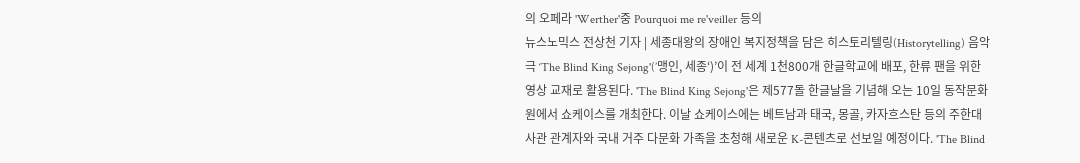의 오페라 'Werther'중 Pourquoi me re'veiller 등의
뉴스노믹스 전상천 기자 | 세종대왕의 장애인 복지정책을 담은 히스토리텔링(Historytelling) 음악극 ‘The Blind King Sejong'(’맹인, 세종‘)’이 전 세계 1천800개 한글학교에 배포, 한류 팬을 위한 영상 교재로 활용된다. 'The Blind King Sejong'은 제577돌 한글날을 기념해 오는 10일 동작문화원에서 쇼케이스를 개최한다. 이날 쇼케이스에는 베트남과 태국, 몽골, 카자흐스탄 등의 주한대사관 관계자와 국내 거주 다문화 가족을 초청해 새로운 K-콘텐츠로 선보일 예정이다. 'The Blind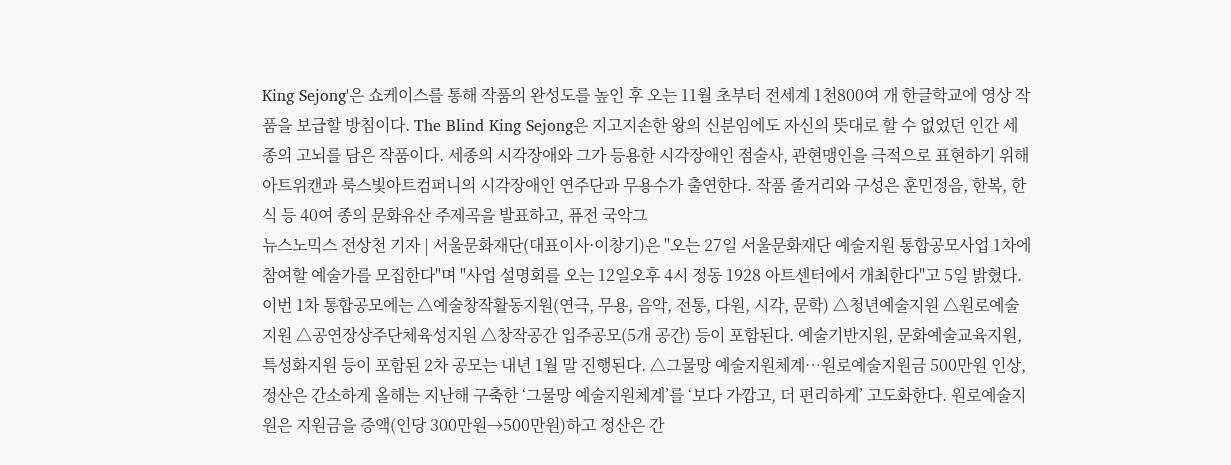King Sejong'은 쇼케이스를 통해 작품의 완성도를 높인 후 오는 11월 초부터 전세계 1천800여 개 한글학교에 영상 작품을 보급할 방침이다. The Blind King Sejong은 지고지손한 왕의 신분임에도 자신의 뜻대로 할 수 없었던 인간 세종의 고뇌를 담은 작품이다. 세종의 시각장애와 그가 등용한 시각장애인 점술사, 관현맹인을 극적으로 표현하기 위해 아트위캔과 룩스빛아트컴퍼니의 시각장애인 연주단과 무용수가 출연한다. 작품 줄거리와 구성은 훈민정음, 한복, 한식 등 40여 종의 문화유산 주제곡을 발표하고, 퓨전 국악그
뉴스노믹스 전상천 기자 | 서울문화재단(대표이사·이창기)은 "오는 27일 서울문화재단 예술지원 통합공모사업 1차에 참여할 예술가를 모집한다"며 "사업 설명회를 오는 12일오후 4시 정동 1928 아트센터에서 개최한다"고 5일 밝혔다. 이번 1차 통합공모에는 △예술창작활동지원(연극, 무용, 음악, 전통, 다원, 시각, 문학) △청년예술지원 △원로예술지원 △공연장상주단체육성지원 △창작공간 입주공모(5개 공간) 등이 포함된다. 예술기반지원, 문화예술교육지원, 특성화지원 등이 포함된 2차 공모는 내년 1월 말 진행된다. △그물망 예술지원체계…원로예술지원금 500만원 인상, 정산은 간소하게 올해는 지난해 구축한 ‘그물망 예술지원체계’를 ‘보다 가깝고, 더 편리하게’ 고도화한다. 원로예술지원은 지원금을 증액(인당 300만원→500만원)하고 정산은 간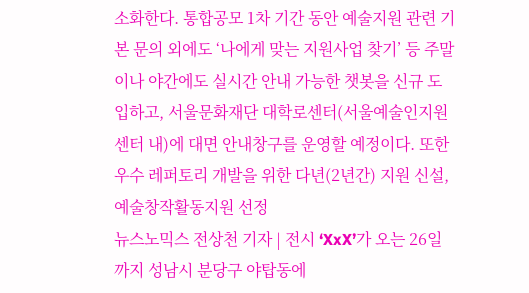소화한다. 통합공모 1차 기간 동안 예술지원 관련 기본 문의 외에도 ‘나에게 맞는 지원사업 찾기’ 등 주말이나 야간에도 실시간 안내 가능한 챗봇을 신규 도입하고, 서울문화재단 대학로센터(서울예술인지원센터 내)에 대면 안내창구를 운영할 예정이다. 또한 우수 레퍼토리 개발을 위한 다년(2년간) 지원 신설, 예술창작활동지원 선정
뉴스노믹스 전상천 기자 | 전시 ‘XxX’가 오는 26일까지 성남시 분당구 야탑동에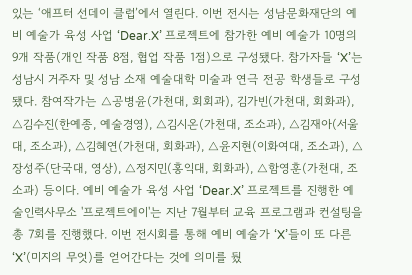있는 ‘애프터 선데이 클럽’에서 열린다. 이번 전시는 성남문화재단의 예비 예술가 육성 사업 ‘Dear.X’ 프로젝트에 참가한 예비 예술가 10명의 9개 작품(개인 작품 8점, 협업 작품 1점)으로 구성됐다. 참가자들 ‘X’는 성남시 거주자 및 성남 소재 예술대학 미술과 연극 전공 학생들로 구성됐다. 참여작가는 △공병윤(가천대, 회회과), 김가빈(가천대, 회화과), △김수진(한예종, 예술경영), △김시온(가천대, 조소과), △김재아(서울대, 조소과), △김혜연(가천대, 회화과), △윤지현(이화여대, 조소과), △장성주(단국대, 영상), △정지민(홍익대, 회화과), △함영훈(가천대, 조소과) 등이다. 예비 예술가 육성 사업 ‘Dear.X’ 프로젝트를 진행한 예술인력사무소 '프로젝트에이'는 지난 7월부터 교육 프로그램과 컨설팅을 총 7회를 진행했다. 이번 전시회를 통해 예비 예술가 ‘X’들이 또 다른 ‘X’(미지의 무엇)를 얻어간다는 것에 의미를 뒀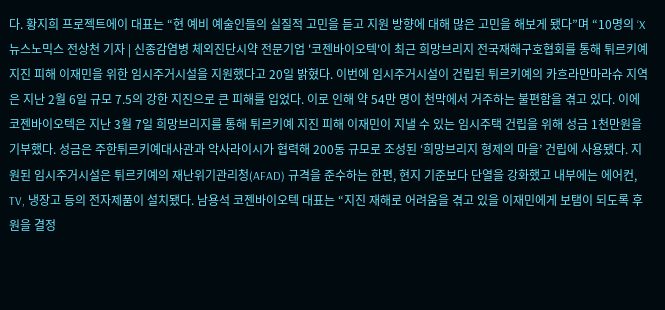다. 황지희 프로젝트에이 대표는 “현 예비 예술인들의 실질적 고민을 듣고 지원 방향에 대해 많은 고민을 해보게 됐다”며 “10명의 ‘X
뉴스노믹스 전상천 기자 | 신종감염병 체외진단시약 전문기업 '코젠바이오텍'이 최근 희망브리지 전국재해구호협회를 통해 튀르키예 지진 피해 이재민을 위한 임시주거시설을 지원했다고 20일 밝혔다. 이번에 임시주거시설이 건립된 튀르키예의 카흐라만마라슈 지역은 지난 2월 6일 규모 7.5의 강한 지진으로 큰 피해를 입었다. 이로 인해 약 54만 명이 천막에서 거주하는 불편함을 겪고 있다. 이에 코젠바이오텍은 지난 3월 7일 희망브리지를 통해 튀르키예 지진 피해 이재민이 지낼 수 있는 임시주택 건립을 위해 성금 1천만원을 기부했다. 성금은 주한튀르키예대사관과 악사라이시가 협력해 200동 규모로 조성된 ‘희망브리지 형제의 마을’ 건립에 사용됐다. 지원된 임시주거시설은 튀르키예의 재난위기관리청(AFAD) 규격을 준수하는 한편, 현지 기준보다 단열을 강화했고 내부에는 에어컨, TV, 냉장고 등의 전자제품이 설치됐다. 남용석 코젠바이오텍 대표는 “지진 재해로 어려움을 겪고 있을 이재민에게 보탬이 되도록 후원을 결정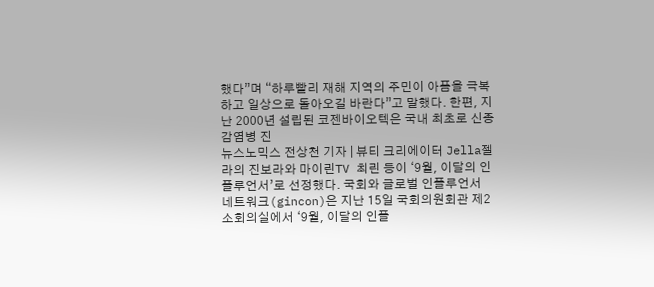했다”며 “하루빨리 재해 지역의 주민이 아픔을 극복하고 일상으로 돌아오길 바란다”고 말했다. 한편, 지난 2000년 설립된 코젠바이오텍은 국내 최초로 신종 감염병 진
뉴스노믹스 전상천 기자 | 뷰티 크리에이터 Jella젤라의 진보라와 마이린TV 최린 등이 ‘9월, 이달의 인플루언서’로 선정했다. 국회와 글로벌 인플루언서 네트워크(gincon)은 지난 15일 국회의원회관 제2소회의실에서 ‘9월, 이달의 인플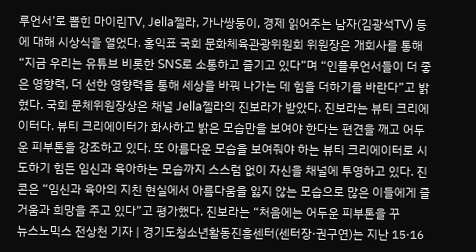루언서’로 뽑힌 마이린TV, Jella젤라, 가나쌍둥이, 경제 읽어주는 남자(김광석TV) 등에 대해 시상식을 열었다. 홍익표 국회 문화체육관광위원회 위원장은 개회사를 통해 “지금 우리는 유튜브 비롯한 SNS로 소통하고 즐기고 있다”며 “인플루언서들이 더 좋은 영향력, 더 선한 영향력을 통해 세상을 바꿔 나가는 데 힘을 더하기를 바란다”고 밝혔다. 국회 문체위원장상은 채널 Jella젤라의 진보라가 받았다. 진보라는 뷰티 크리에이터다. 뷰티 크리에이터가 화사하고 밝은 모습만을 보여야 한다는 편견을 깨고 어두운 피부톤을 강조하고 있다. 또 아름다운 모습을 보여줘야 하는 뷰티 크리에이터로 시도하기 힘든 임신과 육아하는 모습까지 스스럼 없이 자신을 채널에 투영하고 있다. 진콘은 “임신과 육아의 지친 현실에서 아름다움을 잃지 않는 모습으로 많은 이들에게 즐거움과 희망을 주고 있다”고 평가했다. 진보라는 “처음에는 어두운 피부톤을 꾸
뉴스노믹스 전상천 기자 | 경기도청소년활동진흥센터(센터장·권구연)는 지난 15·16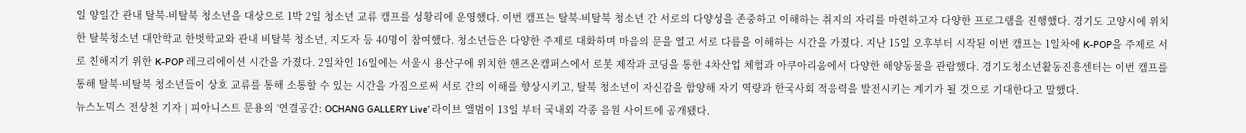일 양일간 관내 탈북-비탈북 청소년을 대상으로 1박 2일 청소년 교류 캠프를 성황리에 운영했다. 이번 캠프는 탈북-비탈북 청소년 간 서로의 다양성을 존중하고 이해하는 취지의 자리를 마련하고자 다양한 프로그램을 진행했다. 경기도 고양시에 위치한 탈북청소년 대안학교 한벗학교와 관내 비탈북 청소년, 지도자 등 40명이 참여했다. 청소년들은 다양한 주제로 대화하며 마음의 문을 열고 서로 다름을 이해하는 시간을 가졌다. 지난 15일 오후부터 시작된 이번 캠프는 1일차에 K-POP을 주제로 서로 친해지기 위한 K-POP 레크리에이션 시간을 가졌다. 2일차인 16일에는 서울시 용산구에 위치한 핸즈온캠퍼스에서 로봇 제작과 코딩을 통한 4차산업 체험과 아쿠아리움에서 다양한 해양동물을 관람했다. 경기도청소년활동진흥센터는 이번 캠프를 통해 탈북·비탈북 청소년들이 상호 교류를 통해 소통할 수 있는 시간을 가짐으로써 서로 간의 이해를 향상시키고, 탈북 청소년이 자신감을 함양해 자기 역량과 한국사회 적응력을 발전시키는 계기가 될 것으로 기대한다고 말했다.
뉴스노믹스 전상천 기자 | 피아니스트 문용의 ‘연결공간: OCHANG GALLERY Live’ 라이브 앨범이 13일 부터 국내외 각종 음원 사이트에 공개됐다.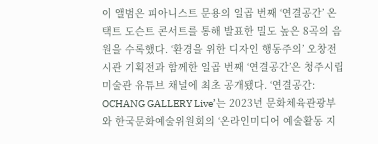이 앨범은 피아니스트 문용의 일곱 번째 ‘연결공간’ 온택트 도슨트 콘서트를 통해 발표한 밀도 높은 8곡의 음원을 수록했다. ‘환경을 위한 디자인 행동주의’ 오창전시관 기획전과 함께한 일곱 번째 ‘연결공간’은 청주시립미술관 유튜브 채널에 최초 공개됐다. ‘연결공간: OCHANG GALLERY Live’는 2023년 문화체육관광부와 한국문화예술위원회의 ‘온라인미디어 예술활동 지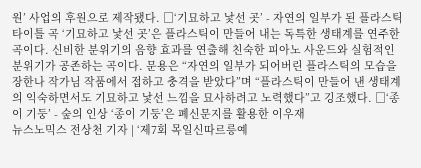원’ 사업의 후원으로 제작됐다. □‘기묘하고 낯선 곳’ - 자연의 일부가 된 플라스틱 타이틀 곡 ‘기묘하고 낯선 곳’은 플라스틱이 만들어 내는 독특한 생태계를 연주한 곡이다. 신비한 분위기의 음향 효과를 연출해 친숙한 피아노 사운드와 실험적인 분위기가 공존하는 곡이다. 문용은 “자연의 일부가 되어버린 플라스틱의 모습을 장한나 작가님 작품에서 접하고 충격을 받았다”며 “플라스틱이 만들어 낸 생태계의 익숙하면서도 기묘하고 낯선 느낌을 묘사하려고 노력했다”고 깅조했다. □‘종이 기둥’ - 숲의 인상 ‘종이 기둥’은 폐신문지를 활용한 이우재
뉴스노믹스 전상천 기자 | ‘제7회 목일신따르릉예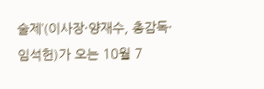술제’(이사장·양재수, 총감독·임석헌)가 오는 10월 7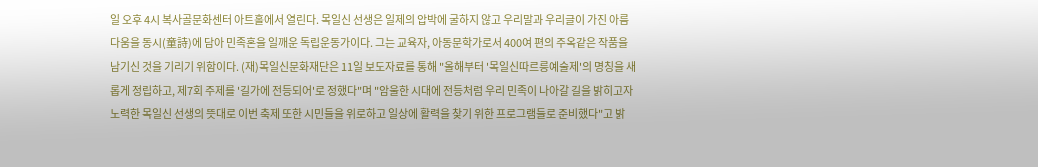일 오후 4시 복사골문화센터 아트홀에서 열린다. 목일신 선생은 일제의 압박에 굴하지 않고 우리말과 우리글이 가진 아름다움을 동시(童詩)에 담아 민족혼을 일깨운 독립운동가이다. 그는 교육자, 아동문학가로서 400여 편의 주옥같은 작품을 남기신 것을 기리기 위함이다. (재)목일신문화재단은 11일 보도자료를 통해 "올해부터 '목일신따르릉예술제'의 명칭을 새롭게 정립하고, 제7회 주제를 '길가에 전등되어'로 정했다"며 "암울한 시대에 전등처럼 우리 민족이 나아갈 길을 밝히고자 노력한 목일신 선생의 뜻대로 이번 축제 또한 시민들을 위로하고 일상에 활력을 찾기 위한 프로그램들로 준비했다"고 밝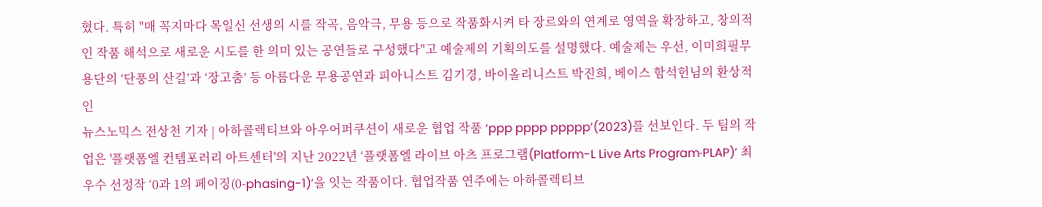혔다. 특히 "매 꼭지마다 목일신 선생의 시를 작곡, 음악극, 무용 등으로 작품화시켜 타 장르와의 연계로 영역을 확장하고, 창의적인 작품 해석으로 새로운 시도를 한 의미 있는 공연들로 구성했다"고 예술제의 기획의도를 설명했다. 예술제는 우선, 이미희필무용단의 ‘단풍의 산길’과 ‘장고춤’ 등 아름다운 무용공연과 피아니스트 김기경, 바이올리니스트 박진희, 베이스 함석헌님의 환상적인
뉴스노믹스 전상천 기자 | 아하콜렉티브와 아우어퍼쿠션이 새로운 협업 작품 ‘ppp pppp ppppp’(2023)를 선보인다. 두 팀의 작업은 '플랫폼엘 컨템포러리 아트센터'의 지난 2022년 ‘플랫폼엘 라이브 아츠 프로그램(Platform-L Live Arts Program·PLAP)’ 최우수 선정작 ‘0과 1의 페이징(0-phasing-1)’을 잇는 작품이다. 협업작품 연주에는 아하콜렉티브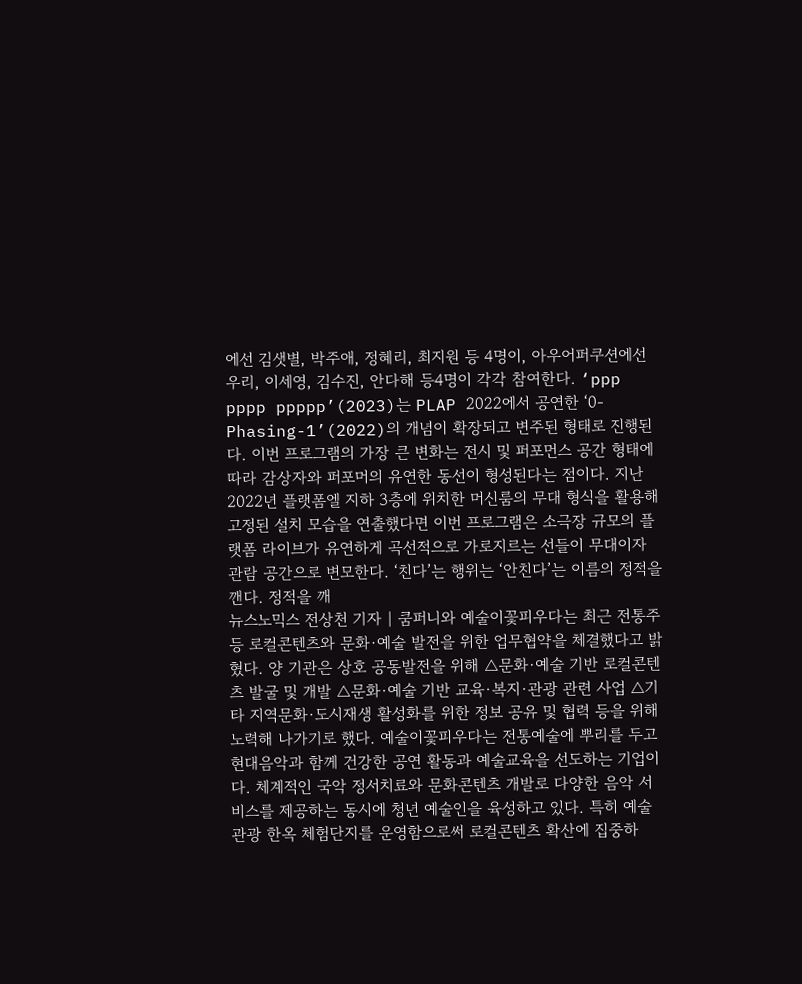에선 김샛별, 박주애, 정혜리, 최지원 등 4명이, 아우어퍼쿠션에선 우리, 이세영, 김수진, 안다해 등4명이 각각 참여한다. ‘ppp pppp ppppp’(2023)는 PLAP 2022에서 공연한 ‘0-Phasing-1’(2022)의 개념이 확장되고 변주된 형태로 진행된다. 이번 프로그램의 가장 큰 변화는 전시 및 퍼포먼스 공간 형태에 따라 감상자와 퍼포머의 유연한 동선이 형성된다는 점이다. 지난 2022년 플랫폼엘 지하 3층에 위치한 머신룸의 무대 형식을 활용해 고정된 설치 모습을 연출했다면 이번 프로그램은 소극장 규모의 플랫폼 라이브가 유연하게 곡선적으로 가로지르는 선들이 무대이자 관람 공간으로 변모한다. ‘친다’는 행위는 ‘안친다’는 이름의 정적을 깬다. 정적을 깨
뉴스노믹스 전상천 기자 | 쿰퍼니와 예술이꽃피우다는 최근 전통주 등 로컬콘텐츠와 문화·예술 발전을 위한 업무협약을 체결했다고 밝혔다. 양 기관은 상호 공동발전을 위해 △문화·예술 기반 로컬콘텐츠 발굴 및 개발 △문화·예술 기반 교육·복지·관광 관련 사업 △기타 지역문화·도시재생 활성화를 위한 정보 공유 및 협력 등을 위해 노력해 나가기로 했다. 예술이꽃피우다는 전통예술에 뿌리를 두고 현대음악과 함께 건강한 공연 활동과 예술교육을 선도하는 기업이다. 체계적인 국악 정서치료와 문화콘텐츠 개발로 다양한 음악 서비스를 제공하는 동시에 청년 예술인을 육성하고 있다. 특히 예술 관광 한옥 체험단지를 운영함으로써 로컬콘텐츠 확산에 집중하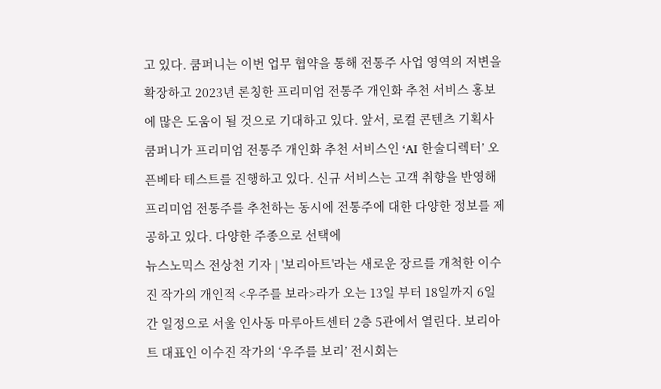고 있다. 쿰퍼니는 이번 업무 협약을 통해 전통주 사업 영역의 저변을 확장하고 2023년 론칭한 프리미엄 전통주 개인화 추천 서비스 홍보에 많은 도움이 될 것으로 기대하고 있다. 앞서, 로컬 콘텐츠 기획사 쿰퍼니가 프리미엄 전통주 개인화 추천 서비스인 ‘AI 한술디렉터’ 오픈베타 테스트를 진행하고 있다. 신규 서비스는 고객 취향을 반영해 프리미엄 전통주를 추천하는 동시에 전통주에 대한 다양한 정보를 제공하고 있다. 다양한 주종으로 선택에
뉴스노믹스 전상천 기자 | '보리아트'라는 새로운 장르를 개척한 이수진 작가의 개인적 <우주를 보라>라가 오는 13일 부터 18일까지 6일간 일정으로 서울 인사동 마루아트센터 2층 5관에서 열린다. 보리아트 대표인 이수진 작가의 ‘우주를 보리’ 전시회는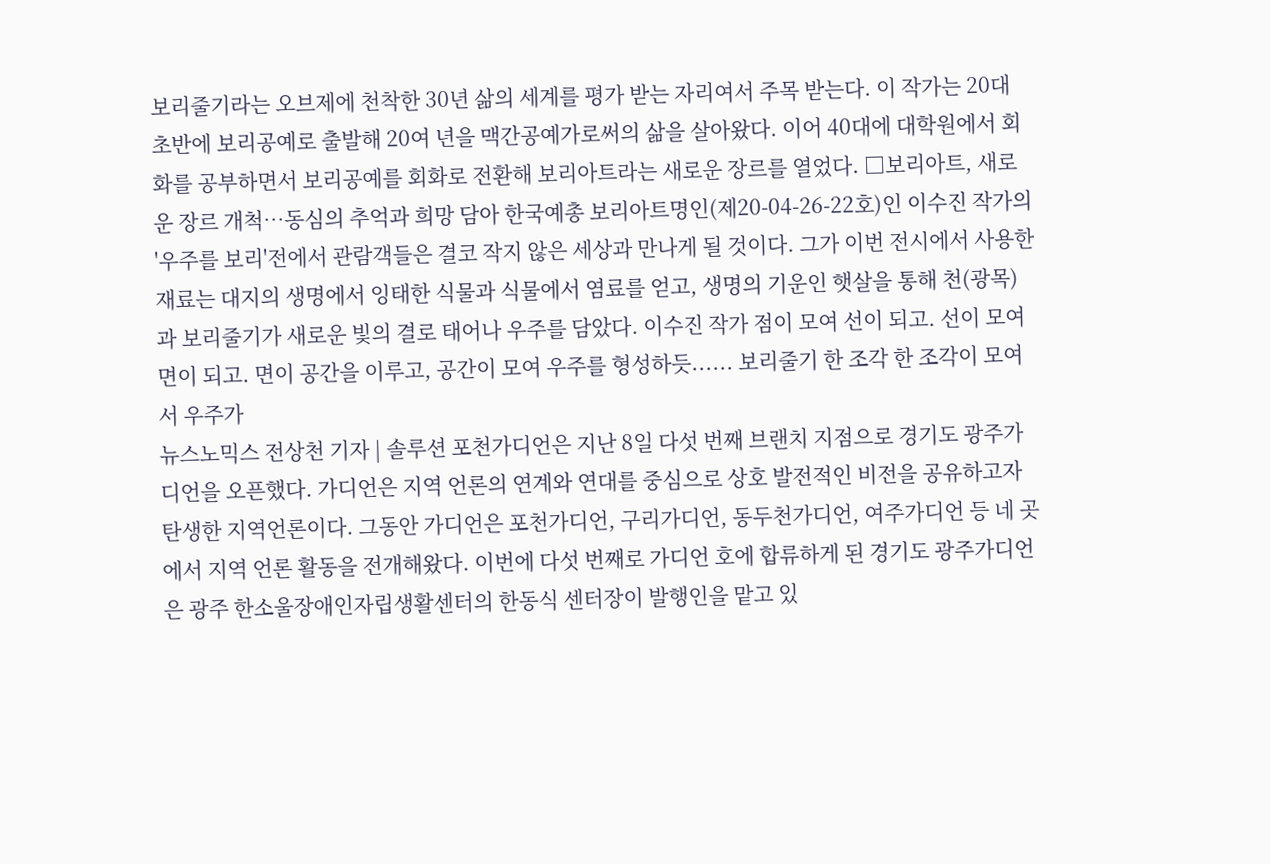보리줄기라는 오브제에 천착한 30년 삶의 세계를 평가 받는 자리여서 주목 받는다. 이 작가는 20대 초반에 보리공예로 출발해 20여 년을 맥간공예가로써의 삶을 살아왔다. 이어 40대에 대학원에서 회화를 공부하면서 보리공예를 회화로 전환해 보리아트라는 새로운 장르를 열었다. □보리아트, 새로운 장르 개척…동심의 추억과 희망 담아 한국예총 보리아트명인(제20-04-26-22호)인 이수진 작가의 '우주를 보리'전에서 관람객들은 결코 작지 않은 세상과 만나게 될 것이다. 그가 이번 전시에서 사용한 재료는 대지의 생명에서 잉태한 식물과 식물에서 염료를 얻고, 생명의 기운인 햇살을 통해 천(광목)과 보리줄기가 새로운 빛의 결로 태어나 우주를 담았다. 이수진 작가 점이 모여 선이 되고. 선이 모여 면이 되고. 면이 공간을 이루고, 공간이 모여 우주를 형성하듯...... 보리줄기 한 조각 한 조각이 모여서 우주가
뉴스노믹스 전상천 기자 | 솔루션 포천가디언은 지난 8일 다섯 번째 브랜치 지점으로 경기도 광주가디언을 오픈했다. 가디언은 지역 언론의 연계와 연대를 중심으로 상호 발전적인 비전을 공유하고자 탄생한 지역언론이다. 그동안 가디언은 포천가디언, 구리가디언, 동두천가디언, 여주가디언 등 네 곳에서 지역 언론 활동을 전개해왔다. 이번에 다섯 번째로 가디언 호에 합류하게 된 경기도 광주가디언은 광주 한소울장애인자립생활센터의 한동식 센터장이 발행인을 맡고 있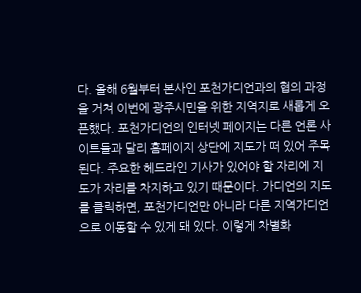다. 올해 6월부터 본사인 포천가디언과의 협의 과정을 거쳐 이번에 광주시민을 위한 지역지로 새롭게 오픈했다. 포천가디언의 인터넷 페이지는 다른 언론 사이트들과 달리 홈페이지 상단에 지도가 떠 있어 주목된다. 주요한 헤드라인 기사가 있어야 할 자리에 지도가 자리를 차지하고 있기 때문이다. 가디언의 지도를 클릭하면, 포천가디언만 아니라 다른 지역가디언으로 이동할 수 있게 돼 있다. 이렇게 차별화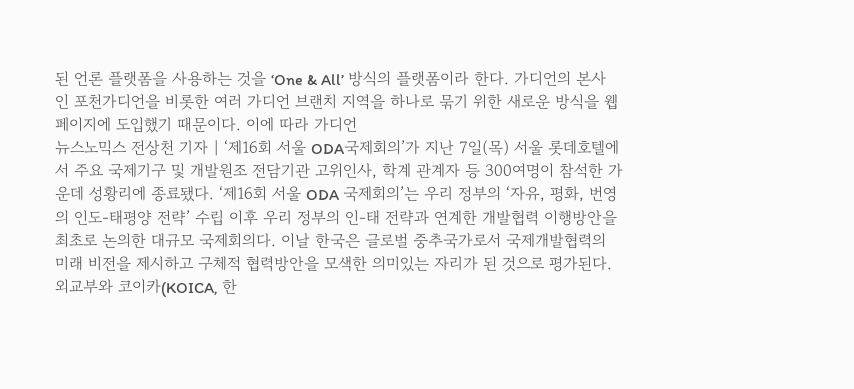된 언론 플랫폼을 사용하는 것을 ‘One & All’ 방식의 플랫폼이라 한다. 가디언의 본사인 포천가디언을 비롯한 여러 가디언 브랜치 지역을 하나로 묶기 위한 새로운 방식을 웹페이지에 도입했기 때문이다. 이에 따라 가디언
뉴스노믹스 전상천 기자 | ‘제16회 서울 ODA국제회의’가 지난 7일(목) 서울 롯데호텔에서 주요 국제기구 및 개발원조 전담기관 고위인사, 학계 관계자 등 300여명이 참석한 가운데 성황리에 종료됐다. ‘제16회 서울 ODA 국제회의’는 우리 정부의 ‘자유, 평화, 번영의 인도-태평양 전략’ 수립 이후 우리 정부의 인-태 전략과 연계한 개발협력 이행방안을 최초로 논의한 대규모 국제회의다. 이날 한국은 글로벌 중추국가로서 국제개발협력의 미래 비전을 제시하고 구체적 협력방안을 모색한 의미있는 자리가 된 것으로 평가된다. 외교부와 코이카(KOICA, 한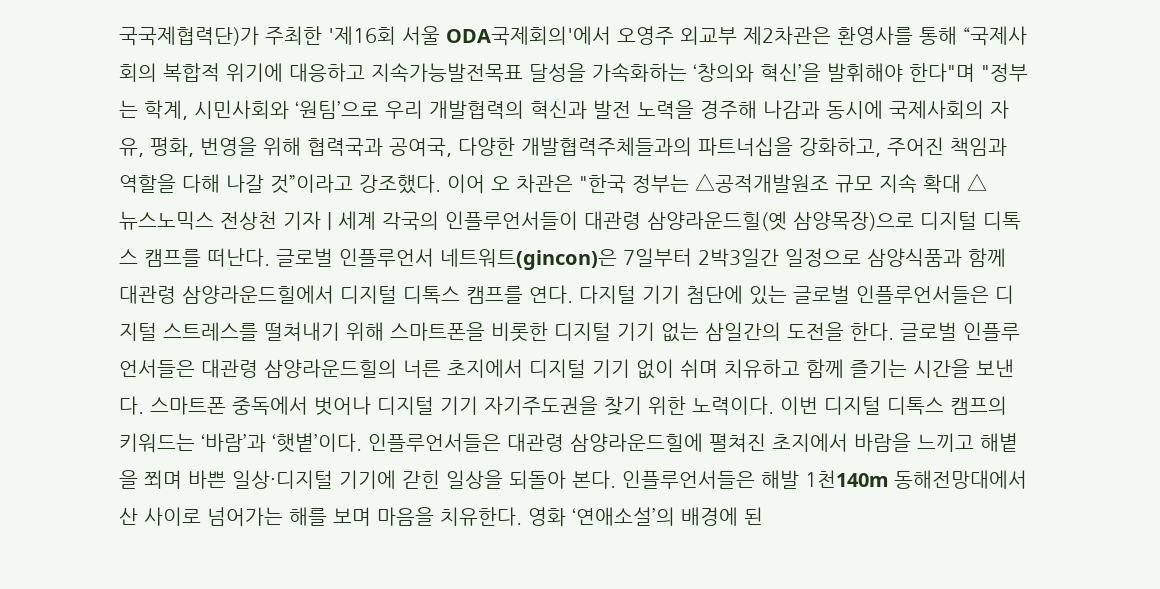국국제협력단)가 주최한 '제16회 서울 ODA국제회의'에서 오영주 외교부 제2차관은 환영사를 통해 “국제사회의 복합적 위기에 대응하고 지속가능발전목표 달성을 가속화하는 ‘창의와 혁신’을 발휘해야 한다"며 "정부는 학계, 시민사회와 ‘원팀’으로 우리 개발협력의 혁신과 발전 노력을 경주해 나감과 동시에 국제사회의 자유, 평화, 번영을 위해 협력국과 공여국, 다양한 개발협력주체들과의 파트너십을 강화하고, 주어진 책임과 역할을 다해 나갈 것”이라고 강조했다. 이어 오 차관은 "한국 정부는 △공적개발원조 규모 지속 확대 △
뉴스노믹스 전상천 기자 | 세계 각국의 인플루언서들이 대관령 삼양라운드힐(옛 삼양목장)으로 디지털 디톡스 캠프를 떠난다. 글로벌 인플루언서 네트워트(gincon)은 7일부터 2박3일간 일정으로 삼양식품과 함께 대관령 삼양라운드힐에서 디지털 디톡스 캠프를 연다. 다지털 기기 첨단에 있는 글로벌 인플루언서들은 디지털 스트레스를 떨쳐내기 위해 스마트폰을 비롯한 디지털 기기 없는 삼일간의 도전을 한다. 글로벌 인플루언서들은 대관령 삼양라운드힐의 너른 초지에서 디지털 기기 없이 쉬며 치유하고 함께 즐기는 시간을 보낸다. 스마트폰 중독에서 벗어나 디지털 기기 자기주도권을 찾기 위한 노력이다. 이번 디지털 디톡스 캠프의 키워드는 ‘바람’과 ‘햇볕’이다. 인플루언서들은 대관령 삼양라운드힐에 펼쳐진 초지에서 바람을 느끼고 해볕을 쬐며 바쁜 일상·디지털 기기에 갇힌 일상을 되돌아 본다. 인플루언서들은 해발 1천140m 동해전망대에서 산 사이로 넘어가는 해를 보며 마음을 치유한다. 영화 ‘연애소설’의 배경에 된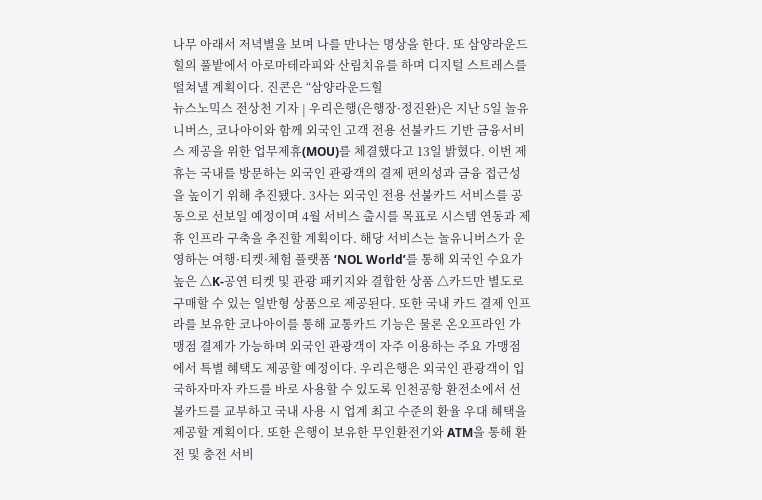나무 아래서 저녁별을 보며 나를 만나는 명상을 한다. 또 삼양라운드힐의 풀밭에서 아로마테라피와 산림치유를 하며 디지털 스트레스를 떨쳐낼 계획이다. 진콘은 “삼양라운드힐
뉴스노믹스 전상천 기자 | 우리은행(은행장·정진완)은 지난 5일 놀유니버스, 코나아이와 함께 외국인 고객 전용 선불카드 기반 금융서비스 제공을 위한 업무제휴(MOU)를 체결했다고 13일 밝혔다. 이번 제휴는 국내를 방문하는 외국인 관광객의 결제 편의성과 금융 접근성을 높이기 위해 추진됐다. 3사는 외국인 전용 선불카드 서비스를 공동으로 선보일 예정이며 4월 서비스 출시를 목표로 시스템 연동과 제휴 인프라 구축을 추진할 계획이다. 해당 서비스는 놀유니버스가 운영하는 여행·티켓·체험 플랫폼 ‘NOL World’를 통해 외국인 수요가 높은 △K-공연 티켓 및 관광 패키지와 결합한 상품 △카드만 별도로 구매할 수 있는 일반형 상품으로 제공된다. 또한 국내 카드 결제 인프라를 보유한 코나아이를 통해 교통카드 기능은 물론 온오프라인 가맹점 결제가 가능하며 외국인 관광객이 자주 이용하는 주요 가맹점에서 특별 혜택도 제공할 예정이다. 우리은행은 외국인 관광객이 입국하자마자 카드를 바로 사용할 수 있도록 인천공항 환전소에서 선불카드를 교부하고 국내 사용 시 업계 최고 수준의 환율 우대 혜택을 제공할 계획이다. 또한 은행이 보유한 무인환전기와 ATM을 통해 환전 및 충전 서비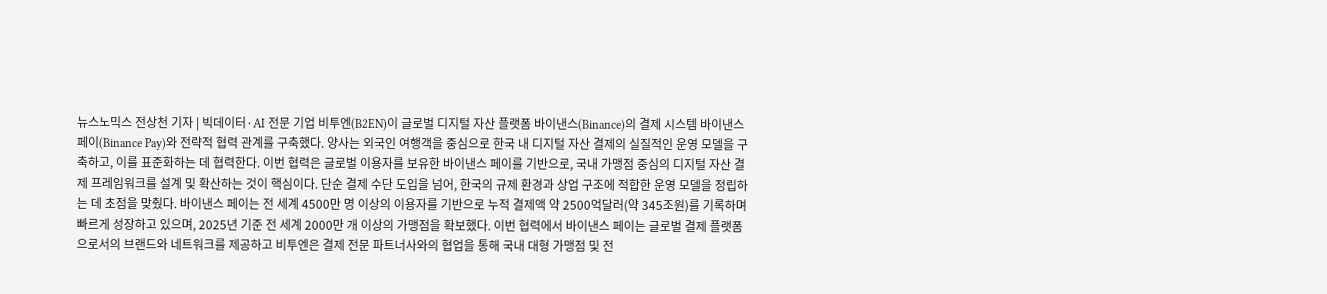뉴스노믹스 전상천 기자 | 빅데이터·AI 전문 기업 비투엔(B2EN)이 글로벌 디지털 자산 플랫폼 바이낸스(Binance)의 결제 시스템 바이낸스 페이(Binance Pay)와 전략적 협력 관계를 구축했다. 양사는 외국인 여행객을 중심으로 한국 내 디지털 자산 결제의 실질적인 운영 모델을 구축하고, 이를 표준화하는 데 협력한다. 이번 협력은 글로벌 이용자를 보유한 바이낸스 페이를 기반으로, 국내 가맹점 중심의 디지털 자산 결제 프레임워크를 설계 및 확산하는 것이 핵심이다. 단순 결제 수단 도입을 넘어, 한국의 규제 환경과 상업 구조에 적합한 운영 모델을 정립하는 데 초점을 맞췄다. 바이낸스 페이는 전 세계 4500만 명 이상의 이용자를 기반으로 누적 결제액 약 2500억달러(약 345조원)를 기록하며 빠르게 성장하고 있으며, 2025년 기준 전 세계 2000만 개 이상의 가맹점을 확보했다. 이번 협력에서 바이낸스 페이는 글로벌 결제 플랫폼으로서의 브랜드와 네트워크를 제공하고 비투엔은 결제 전문 파트너사와의 협업을 통해 국내 대형 가맹점 및 전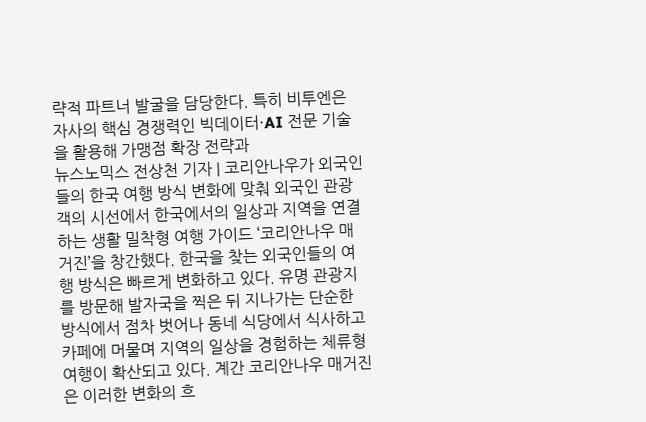략적 파트너 발굴을 담당한다. 특히 비투엔은 자사의 핵심 경쟁력인 빅데이터·AI 전문 기술을 활용해 가맹점 확장 전략과
뉴스노믹스 전상천 기자 | 코리안나우가 외국인들의 한국 여행 방식 변화에 맞춰 외국인 관광객의 시선에서 한국에서의 일상과 지역을 연결하는 생활 밀착형 여행 가이드 ‘코리안나우 매거진’을 창간했다. 한국을 찾는 외국인들의 여행 방식은 빠르게 변화하고 있다. 유명 관광지를 방문해 발자국을 찍은 뒤 지나가는 단순한 방식에서 점차 벗어나 동네 식당에서 식사하고 카페에 머물며 지역의 일상을 경험하는 체류형 여행이 확산되고 있다. 계간 코리안나우 매거진은 이러한 변화의 흐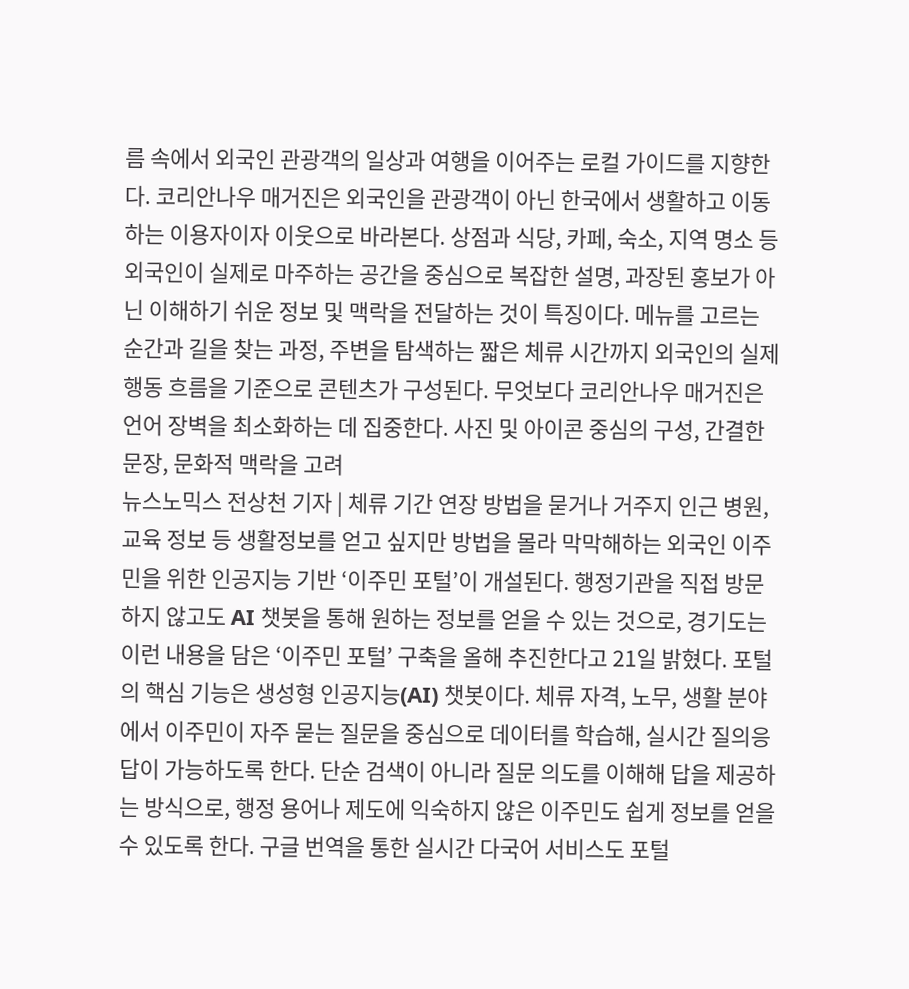름 속에서 외국인 관광객의 일상과 여행을 이어주는 로컬 가이드를 지향한다. 코리안나우 매거진은 외국인을 관광객이 아닌 한국에서 생활하고 이동하는 이용자이자 이웃으로 바라본다. 상점과 식당, 카페, 숙소, 지역 명소 등 외국인이 실제로 마주하는 공간을 중심으로 복잡한 설명, 과장된 홍보가 아닌 이해하기 쉬운 정보 및 맥락을 전달하는 것이 특징이다. 메뉴를 고르는 순간과 길을 찾는 과정, 주변을 탐색하는 짧은 체류 시간까지 외국인의 실제 행동 흐름을 기준으로 콘텐츠가 구성된다. 무엇보다 코리안나우 매거진은 언어 장벽을 최소화하는 데 집중한다. 사진 및 아이콘 중심의 구성, 간결한 문장, 문화적 맥락을 고려
뉴스노믹스 전상천 기자 | 체류 기간 연장 방법을 묻거나 거주지 인근 병원, 교육 정보 등 생활정보를 얻고 싶지만 방법을 몰라 막막해하는 외국인 이주민을 위한 인공지능 기반 ‘이주민 포털’이 개설된다. 행정기관을 직접 방문하지 않고도 AI 챗봇을 통해 원하는 정보를 얻을 수 있는 것으로, 경기도는 이런 내용을 담은 ‘이주민 포털’ 구축을 올해 추진한다고 21일 밝혔다. 포털의 핵심 기능은 생성형 인공지능(AI) 챗봇이다. 체류 자격, 노무, 생활 분야에서 이주민이 자주 묻는 질문을 중심으로 데이터를 학습해, 실시간 질의응답이 가능하도록 한다. 단순 검색이 아니라 질문 의도를 이해해 답을 제공하는 방식으로, 행정 용어나 제도에 익숙하지 않은 이주민도 쉽게 정보를 얻을 수 있도록 한다. 구글 번역을 통한 실시간 다국어 서비스도 포털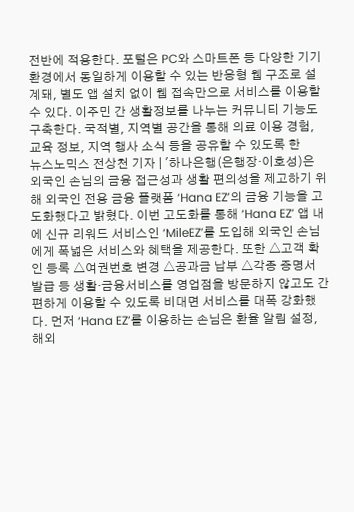전반에 적용한다. 포털은 PC와 스마트폰 등 다양한 기기 환경에서 동일하게 이용할 수 있는 반응형 웹 구조로 설계돼, 별도 앱 설치 없이 웹 접속만으로 서비스를 이용할 수 있다. 이주민 간 생활정보를 나누는 커뮤니티 기능도 구축한다. 국적별, 지역별 공간을 통해 의료 이용 경험, 교육 정보, 지역 행사 소식 등을 공유할 수 있도록 한
뉴스노믹스 전상천 기자 | '하나은행(은행장·이호성)은 외국인 손님의 금융 접근성과 생활 편의성을 제고하기 위해 외국인 전용 금융 플랫폼 ‘Hana EZ’의 금융 기능을 고도화했다고 밝혔다. 이번 고도화를 통해 ‘Hana EZ’ 앱 내에 신규 리워드 서비스인 ‘MileEZ’를 도입해 외국인 손님에게 폭넓은 서비스와 혜택을 제공한다. 또한 △고객 확인 등록 △여권번호 변경 △공과금 납부 △각종 증명서 발급 등 생활·금융서비스를 영업점을 방문하지 않고도 간편하게 이용할 수 있도록 비대면 서비스를 대폭 강화했다. 먼저 ‘Hana EZ’를 이용하는 손님은 환율 알림 설정, 해외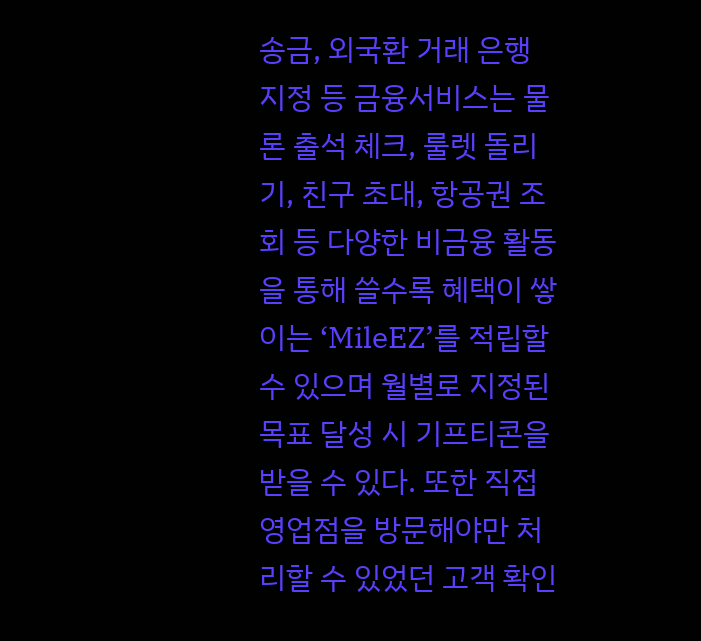송금, 외국환 거래 은행 지정 등 금융서비스는 물론 출석 체크, 룰렛 돌리기, 친구 초대, 항공권 조회 등 다양한 비금융 활동을 통해 쓸수록 혜택이 쌓이는 ‘MileEZ’를 적립할 수 있으며 월별로 지정된 목표 달성 시 기프티콘을 받을 수 있다. 또한 직접 영업점을 방문해야만 처리할 수 있었던 고객 확인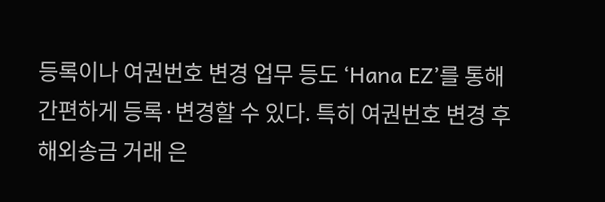등록이나 여권번호 변경 업무 등도 ‘Hana EZ’를 통해 간편하게 등록·변경할 수 있다. 특히 여권번호 변경 후 해외송금 거래 은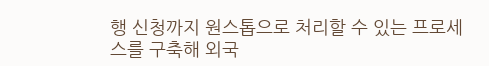행 신청까지 원스톱으로 처리할 수 있는 프로세스를 구축해 외국